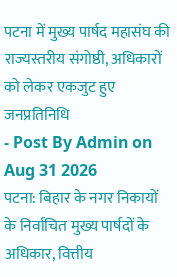पटना में मुख्य पार्षद महासंघ की राज्यस्तरीय संगोष्ठी, अधिकारों को लेकर एकजुट हुए जनप्रतिनिधि
- Post By Admin on Aug 31 2026
पटना: बिहार के नगर निकायों के निर्वाचित मुख्य पार्षदों के अधिकार, वित्तीय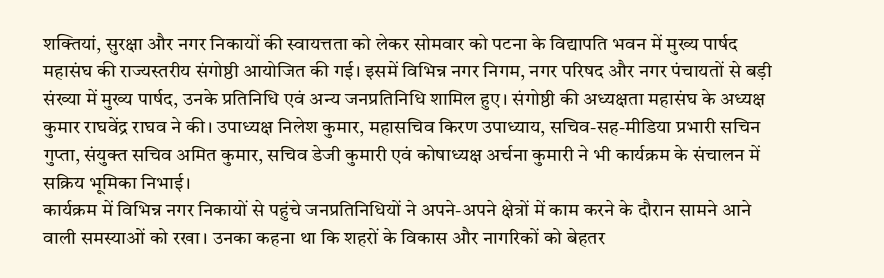शक्तियां, सुरक्षा और नगर निकायों की स्वायत्तता को लेकर सोमवार को पटना के विद्यापति भवन में मुख्य पार्षद महासंघ की राज्यस्तरीय संगोष्ठी आयोजित की गई। इसमें विभिन्न नगर निगम, नगर परिषद और नगर पंचायतों से बड़ी संख्या में मुख्य पार्षद, उनके प्रतिनिधि एवं अन्य जनप्रतिनिधि शामिल हुए। संगोष्ठी की अध्यक्षता महासंघ के अध्यक्ष कुमार राघवेंद्र राघव ने की। उपाध्यक्ष निलेश कुमार, महासचिव किरण उपाध्याय, सचिव-सह-मीडिया प्रभारी सचिन गुप्ता, संयुक्त सचिव अमित कुमार, सचिव डेजी कुमारी एवं कोषाध्यक्ष अर्चना कुमारी ने भी कार्यक्रम के संचालन में सक्रिय भूमिका निभाई।
कार्यक्रम में विभिन्न नगर निकायों से पहुंचे जनप्रतिनिधियों ने अपने-अपने क्षेत्रों में काम करने के दौरान सामने आने वाली समस्याओं को रखा। उनका कहना था कि शहरों के विकास और नागरिकों को बेहतर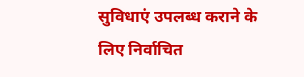सुविधाएं उपलब्ध कराने के लिए निर्वाचित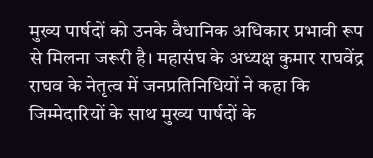मुख्य पार्षदों को उनके वैधानिक अधिकार प्रभावी रूप से मिलना जरूरी है। महासंघ के अध्यक्ष कुमार राघवेंद्र राघव के नेतृत्व में जनप्रतिनिधियों ने कहा कि जिम्मेदारियों के साथ मुख्य पार्षदों के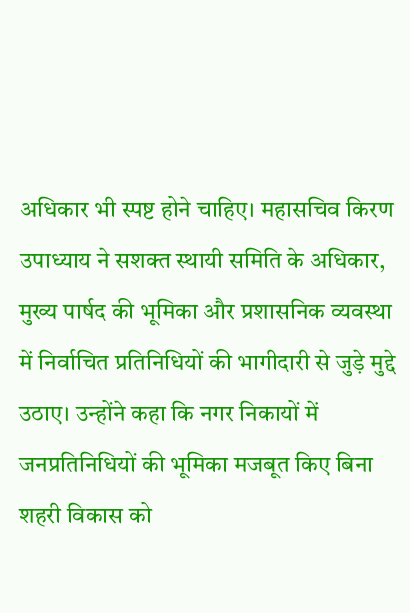अधिकार भी स्पष्ट होने चाहिए। महासचिव किरण उपाध्याय ने सशक्त स्थायी समिति के अधिकार, मुख्य पार्षद की भूमिका और प्रशासनिक व्यवस्था में निर्वाचित प्रतिनिधियों की भागीदारी से जुड़े मुद्दे उठाए। उन्होंने कहा कि नगर निकायों में जनप्रतिनिधियों की भूमिका मजबूत किए बिना शहरी विकास को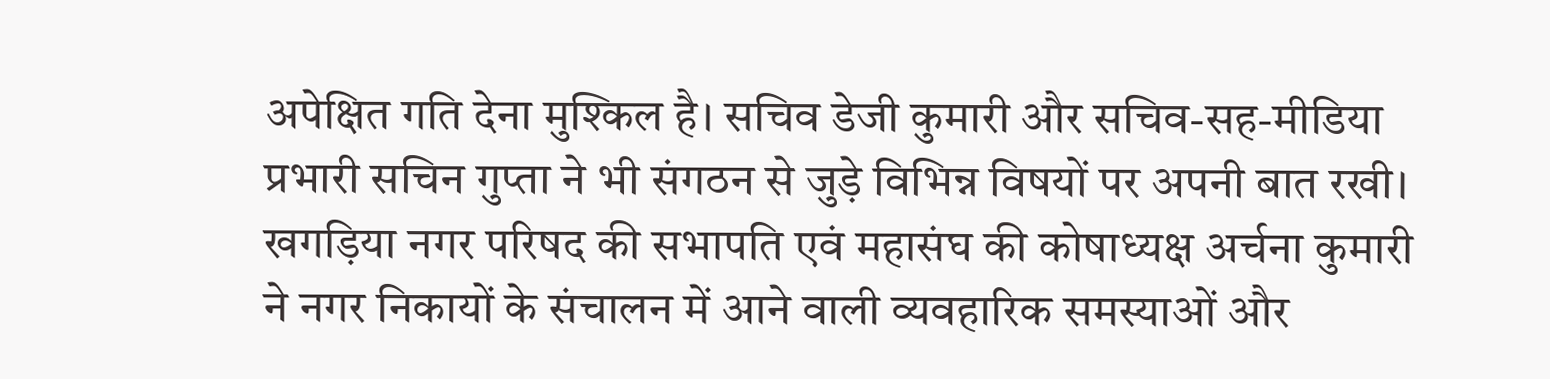अपेक्षित गति देना मुश्किल है। सचिव डेजी कुमारी और सचिव-सह-मीडिया प्रभारी सचिन गुप्ता ने भी संगठन से जुड़े विभिन्न विषयों पर अपनी बात रखी। खगड़िया नगर परिषद की सभापति एवं महासंघ की कोषाध्यक्ष अर्चना कुमारी ने नगर निकायों के संचालन में आने वाली व्यवहारिक समस्याओं और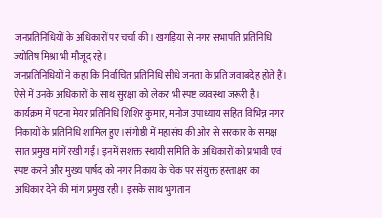जनप्रतिनिधियों के अधिकारों पर चर्चा की। खगड़िया से नगर सभापति प्रतिनिधि ज्योतिष मिश्रा भी मौजूद रहे।
जनप्रतिनिधियों ने कहा कि निर्वाचित प्रतिनिधि सीधे जनता के प्रति जवाबदेह होते हैं। ऐसे में उनके अधिकारों के साथ सुरक्षा को लेकर भी स्पष्ट व्यवस्था जरूरी है। कार्यक्रम में पटना मेयर प्रतिनिधि शिशिर कुमार, मनोज उपाध्याय सहित विभिन्न नगर निकायों के प्रतिनिधि शामिल हुए।संगोष्ठी में महासंघ की ओर से सरकार के समक्ष सात प्रमुख मांगें रखी गईं। इनमें सशक्त स्थायी समिति के अधिकारों को प्रभावी एवं स्पष्ट करने और मुख्य पार्षद को नगर निकाय के चेक पर संयुक्त हस्ताक्षर का अधिकार देने की मांग प्रमुख रही। इसके साथ भुगतान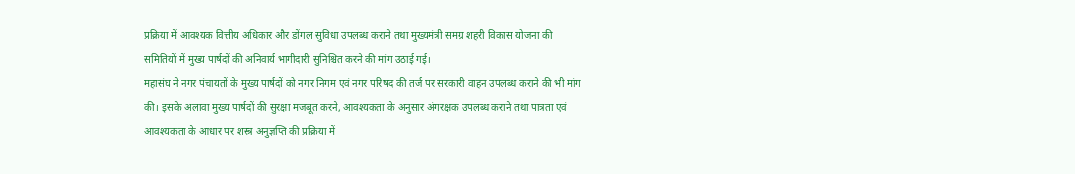प्रक्रिया में आवश्यक वित्तीय अधिकार और डोंगल सुविधा उपलब्ध कराने तथा मुख्यमंत्री समग्र शहरी विकास योजना की समितियों में मुख्य पार्षदों की अनिवार्य भागीदारी सुनिश्चित करने की मांग उठाई गई।
महासंघ ने नगर पंचायतों के मुख्य पार्षदों को नगर निगम एवं नगर परिषद की तर्ज पर सरकारी वाहन उपलब्ध कराने की भी मांग की। इसके अलावा मुख्य पार्षदों की सुरक्षा मजबूत करने, आवश्यकता के अनुसार अंगरक्षक उपलब्ध कराने तथा पात्रता एवं आवश्यकता के आधार पर शस्त्र अनुज्ञप्ति की प्रक्रिया में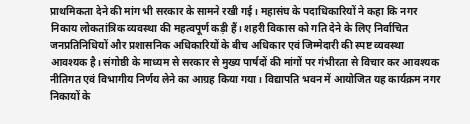प्राथमिकता देने की मांग भी सरकार के सामने रखी गई। महासंघ के पदाधिकारियों ने कहा कि नगर निकाय लोकतांत्रिक व्यवस्था की महत्वपूर्ण कड़ी हैं। शहरी विकास को गति देने के लिए निर्वाचित जनप्रतिनिधियों और प्रशासनिक अधिकारियों के बीच अधिकार एवं जिम्मेदारी की स्पष्ट व्यवस्था आवश्यक है। संगोष्ठी के माध्यम से सरकार से मुख्य पार्षदों की मांगों पर गंभीरता से विचार कर आवश्यक नीतिगत एवं विभागीय निर्णय लेने का आग्रह किया गया। विद्यापति भवन में आयोजित यह कार्यक्रम नगर निकायों के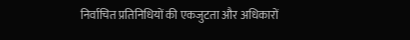निर्वाचित प्रतिनिधियों की एकजुटता और अधिकारों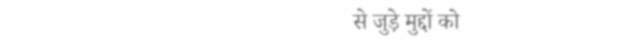से जुड़े मुद्दों को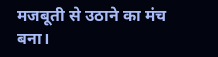मजबूती से उठाने का मंच बना।